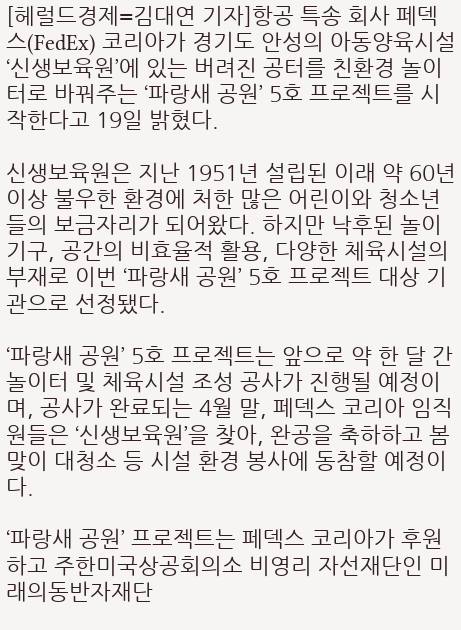[헤럴드경제=김대연 기자]항공 특송 회사 페덱스(FedEx) 코리아가 경기도 안성의 아동양육시설 ‘신생보육원’에 있는 버려진 공터를 친환경 놀이터로 바꿔주는 ‘파랑새 공원’ 5호 프로젝트를 시작한다고 19일 밝혔다.

신생보육원은 지난 1951년 설립된 이래 약 60년 이상 불우한 환경에 처한 많은 어린이와 청소년들의 보금자리가 되어왔다. 하지만 낙후된 놀이기구, 공간의 비효율적 활용, 다양한 체육시설의 부재로 이번 ‘파랑새 공원’ 5호 프로젝트 대상 기관으로 선정됐다.

‘파랑새 공원’ 5호 프로젝트는 앞으로 약 한 달 간 놀이터 및 체육시설 조성 공사가 진행될 예정이며, 공사가 완료되는 4월 말, 페덱스 코리아 임직원들은 ‘신생보육원’을 찾아, 완공을 축하하고 봄맞이 대청소 등 시설 환경 봉사에 동참할 예정이다.

‘파랑새 공원’ 프로젝트는 페덱스 코리아가 후원하고 주한미국상공회의소 비영리 자선재단인 미래의동반자재단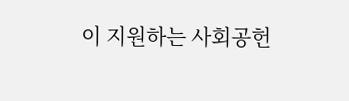이 지원하는 사회공헌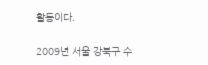활동이다.

2009년 서울 강북구 수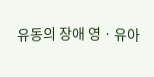유동의 장애 영ㆍ유아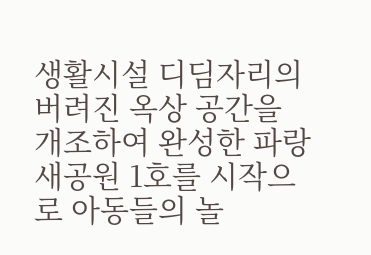생활시설 디딤자리의 버려진 옥상 공간을 개조하여 완성한 파랑새공원 1호를 시작으로 아동들의 놀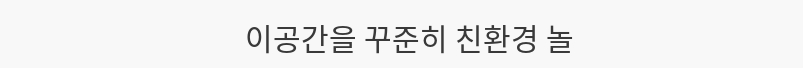이공간을 꾸준히 친환경 놀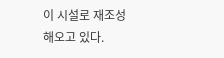이 시설로 재조성 해오고 있다.